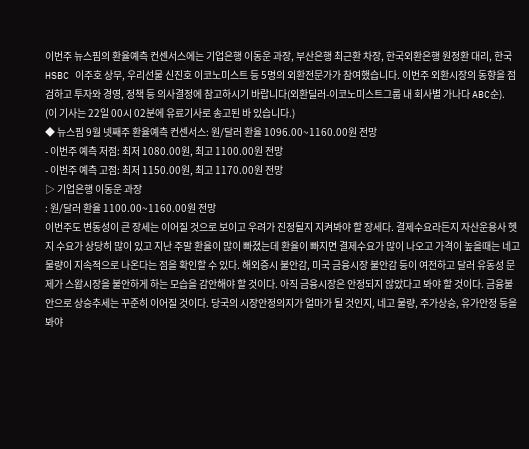이번주 뉴스핌의 환율예측 컨센서스에는 기업은행 이동운 과장, 부산은행 최근환 차장, 한국외환은행 원정환 대리, 한국HSBC 이주호 상무, 우리선물 신진호 이코노미스트 등 5명의 외환전문가가 참여했습니다. 이번주 외환시장의 동향을 점검하고 투자와 경영, 정책 등 의사결정에 참고하시기 바랍니다(외환딜러-이코노미스트그룹 내 회사별 가나다 ABC순).
(이 기사는 22일 00시 02분에 유료기사로 송고된 바 있습니다.)
◆ 뉴스핌 9월 넷째주 환율예측 컨센서스: 원/달러 환율 1096.00~1160.00원 전망
- 이번주 예측 저점: 최저 1080.00원, 최고 1100.00원 전망
- 이번주 예측 고점: 최저 1150.00원, 최고 1170.00원 전망
▷ 기업은행 이동운 과장
: 원/달러 환율 1100.00~1160.00원 전망
이번주도 변동성이 큰 장세는 이어질 것으로 보이고 우려가 진정될지 지켜봐야 할 장세다. 결제수요라든지 자산운용사 헷지 수요가 상당히 많이 있고 지난 주말 환율이 많이 빠졌는데 환율이 빠지면 결제수요가 많이 나오고 가격이 높을때는 네고 물량이 지속적으로 나온다는 점을 확인할 수 있다. 해외증시 불안감, 미국 금융시장 불안감 등이 여전하고 달러 유동성 문제가 스왑시장을 불안하게 하는 모습을 감안해야 할 것이다. 아직 금융시장은 안정되지 않았다고 봐야 할 것이다. 금융불안으로 상승추세는 꾸준히 이어질 것이다. 당국의 시장안정의지가 얼마가 될 것인지, 네고 물량, 주가상승, 유가안정 등을 봐야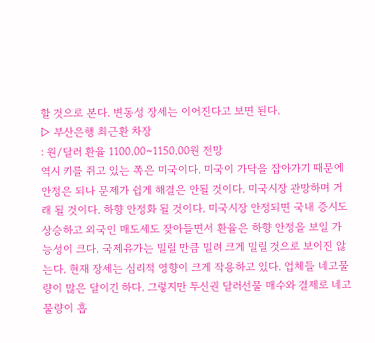할 것으로 본다. 변동성 장세는 이어진다고 보면 된다.
▷ 부산은행 최근환 차장
: 원/달러 환율 1100.00~1150.00원 전망
역시 키를 쥐고 있는 쪽은 미국이다. 미국이 가닥을 잡아가기 때문에 안정은 되나 문제가 쉽게 해결은 안될 것이다. 미국시장 관망하며 거래 될 것이다. 하향 안정화 될 것이다. 미국시장 안정되면 국내 증시도 상승하고 외국인 매도세도 잦아들면서 환율은 하향 안정을 보일 가능성이 크다. 국제유가는 밀릴 만큼 밀려 크게 밀릴 것으로 보이진 않는다. 현재 장세는 심리적 영향이 크게 작용하고 있다. 업체들 네고물량이 많은 달이긴 하다. 그렇지만 투신권 달러선물 매수와 결제로 네고 물량이 흡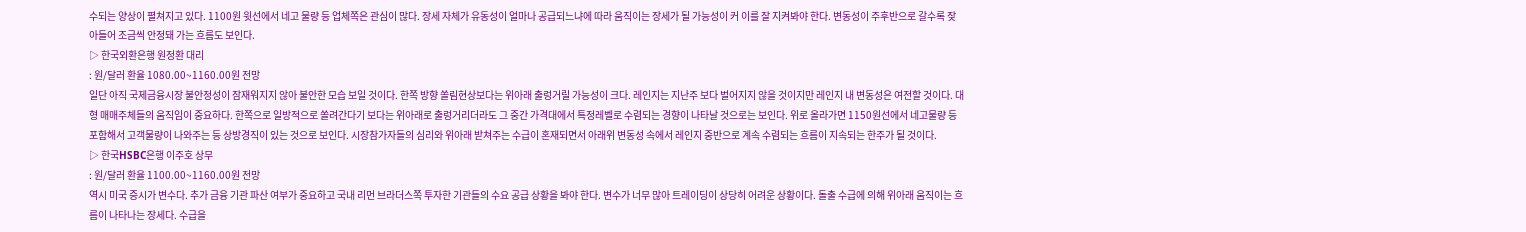수되는 양상이 펼쳐지고 있다. 1100원 윗선에서 네고 물량 등 업체쪽은 관심이 많다. 장세 자체가 유동성이 얼마나 공급되느냐에 따라 움직이는 장세가 될 가능성이 커 이를 잘 지켜봐야 한다. 변동성이 주후반으로 갈수록 잦아들어 조금씩 안정돼 가는 흐름도 보인다.
▷ 한국외환은행 원정환 대리
: 원/달러 환율 1080.00~1160.00원 전망
일단 아직 국제금융시장 불안정성이 잠재워지지 않아 불안한 모습 보일 것이다. 한쪽 방향 쏠림현상보다는 위아래 출렁거릴 가능성이 크다. 레인지는 지난주 보다 벌어지지 않을 것이지만 레인지 내 변동성은 여전할 것이다. 대형 매매주체들의 움직임이 중요하다. 한쪽으로 일방적으로 쏠려간다기 보다는 위아래로 출렁거리더라도 그 중간 가격대에서 특정레벨로 수렴되는 경향이 나타날 것으로는 보인다. 위로 올라가면 1150원선에서 네고물량 등 포함해서 고객물량이 나와주는 등 상방경직이 있는 것으로 보인다. 시장참가자들의 심리와 위아래 받쳐주는 수급이 혼재되면서 아래위 변동성 속에서 레인지 중반으로 계속 수렴되는 흐름이 지속되는 한주가 될 것이다.
▷ 한국HSBC은행 이주호 상무
: 원/달러 환율 1100.00~1160.00원 전망
역시 미국 증시가 변수다. 추가 금융 기관 파산 여부가 중요하고 국내 리먼 브라더스쪽 투자한 기관들의 수요 공급 상황을 봐야 한다. 변수가 너무 많아 트레이딩이 상당히 어려운 상황이다. 돌출 수급에 의해 위아래 움직이는 흐름이 나타나는 장세다. 수급을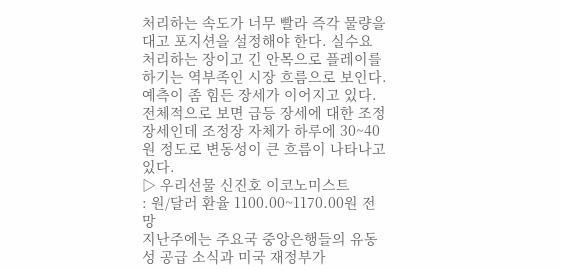처리하는 속도가 너무 빨라 즉각 물량을 대고 포지션을 설정해야 한다. 실수요 처리하는 장이고 긴 안목으로 플레이를 하기는 역부족인 시장 흐름으로 보인다. 예측이 좀 힘든 장세가 이어지고 있다. 전체적으로 보면 급등 장세에 대한 조정장세인데 조정장 자체가 하루에 30~40원 정도로 변동성이 큰 흐름이 나타나고 있다.
▷ 우리선물 신진호 이코노미스트
: 원/달러 환율 1100.00~1170.00원 전망
지난주에는 주요국 중앙은행들의 유동성 공급 소식과 미국 재정부가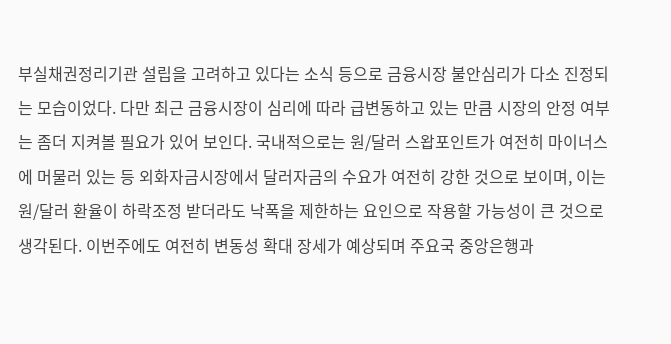부실채권정리기관 설립을 고려하고 있다는 소식 등으로 금융시장 불안심리가 다소 진정되는 모습이었다. 다만 최근 금융시장이 심리에 따라 급변동하고 있는 만큼 시장의 안정 여부는 좀더 지켜볼 필요가 있어 보인다. 국내적으로는 원/달러 스왑포인트가 여전히 마이너스에 머물러 있는 등 외화자금시장에서 달러자금의 수요가 여전히 강한 것으로 보이며, 이는 원/달러 환율이 하락조정 받더라도 낙폭을 제한하는 요인으로 작용할 가능성이 큰 것으로 생각된다. 이번주에도 여전히 변동성 확대 장세가 예상되며 주요국 중앙은행과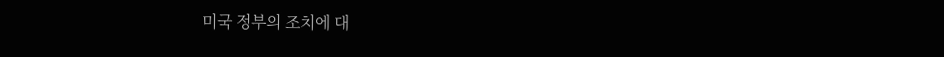미국 정부의 조치에 대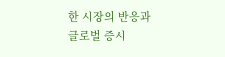한 시장의 반응과 글로벌 증시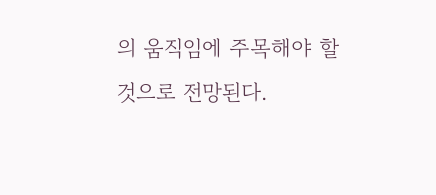의 움직임에 주목해야 할 것으로 전망된다.